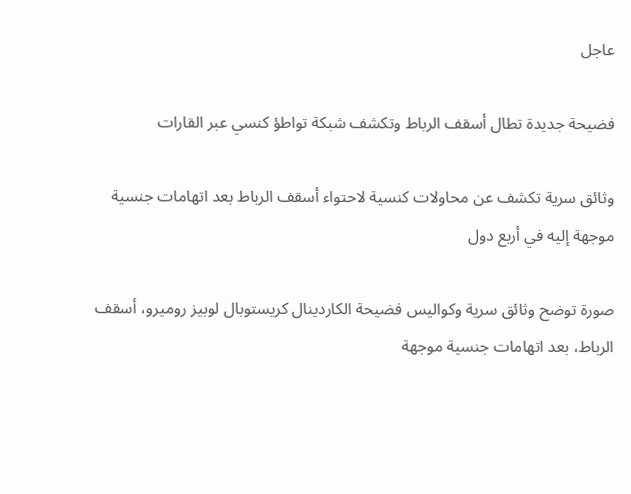عاجل

فضيحة جديدة تطال أسقف الرباط وتكشف شبكة تواطؤ كنسي عبر القارات

وثائق سرية تكشف عن محاولات كنسية لاحتواء أسقف الرباط بعد اتهامات جنسية موجهة إليه في أربع دول

صورة توضح وثائق سرية وكواليس فضيحة الكاردينال كريستوبال لوبيز روميرو، أسقف الرباط، بعد اتهامات جنسية موجهة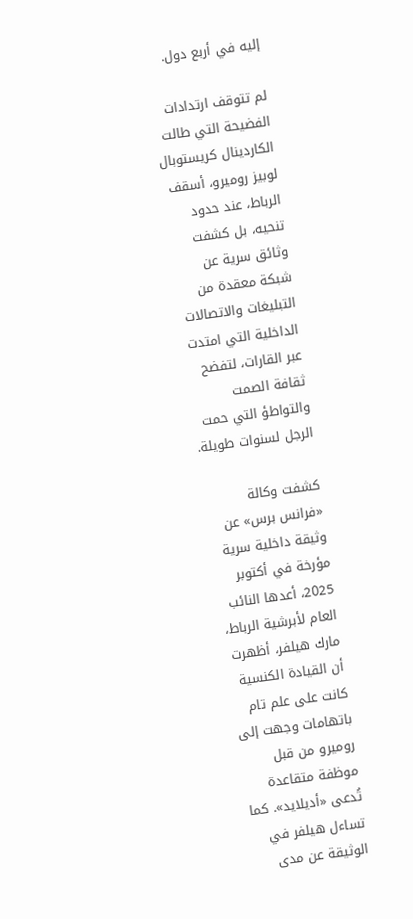إليه في أربع دول.

لم تتوقف ارتدادات الفضيحة التي طالت الكاردينال كريستوبال لوبيز روميرو، أسقف الرباط، عند حدود تنحيه، بل كشفت وثائق سرية عن شبكة معقدة من التبليغات والاتصالات الداخلية التي امتدت عبر القارات، لتفضح ثقافة الصمت والتواطؤ التي حمت الرجل لسنوات طويلة.

كشفت وكالة «فرانس برس» عن وثيقة داخلية سرية مؤرخة في أكتوبر 2025، أعدها النائب العام لأبرشية الرباط، مارك هيلفر، أظهرت أن القيادة الكنسية كانت على علم تام باتهامات وجهت إلى روميرو من قبل موظفة متقاعدة تُدعى «أديلايد». كما تساءل هيلفر في الوثيقة عن مدى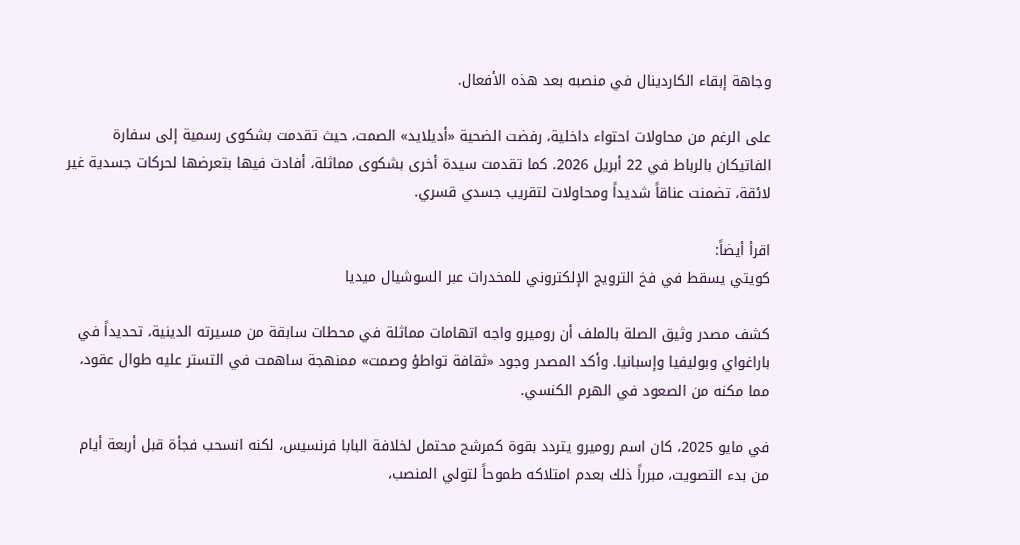وجاهة إبقاء الكاردينال في منصبه بعد هذه الأفعال.

على الرغم من محاولات احتواء داخلية، رفضت الضحية «أديلايد» الصمت، حيث تقدمت بشكوى رسمية إلى سفارة الفاتيكان بالرباط في 22 أبريل 2026. كما تقدمت سيدة أخرى بشكوى مماثلة، أفادت فيها بتعرضها لحركات جسدية غير لائقة، تضمنت عناقاً شديداً ومحاولات لتقريب جسدي قسري.

اقرأ أيضاً:
كويتي يسقط في فخ الترويج الإلكتروني للمخدرات عبر السوشيال ميديا

كشف مصدر وثيق الصلة بالملف أن روميرو واجه اتهامات مماثلة في محطات سابقة من مسيرته الدينية، تحديداً في باراغواي وبوليفيا وإسبانيا. وأكد المصدر وجود «ثقافة تواطؤ وصمت» ممنهجة ساهمت في التستر عليه طوال عقود، مما مكنه من الصعود في الهرم الكنسي.

في مايو 2025، كان اسم روميرو يتردد بقوة كمرشح محتمل لخلافة البابا فرنسيس، لكنه انسحب فجأة قبل أربعة أيام من بدء التصويت، مبرراً ذلك بعدم امتلاكه طموحاً لتولي المنصب،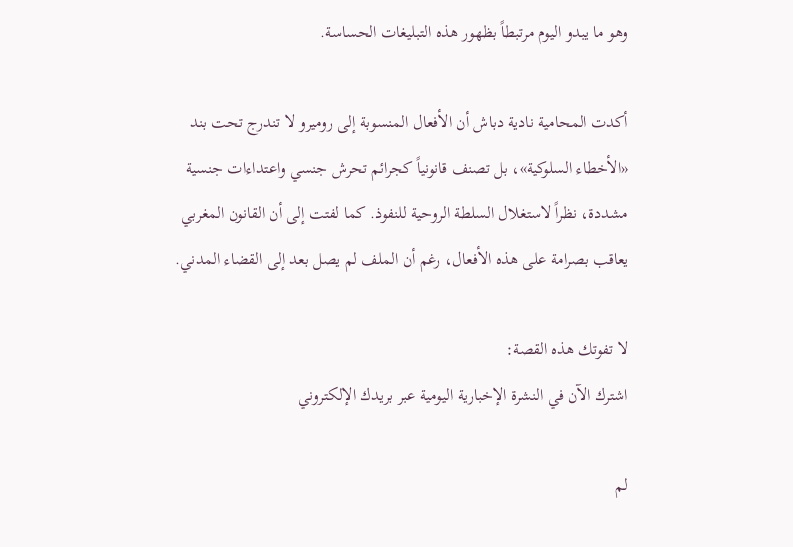وهو ما يبدو اليوم مرتبطاً بظهور هذه التبليغات الحساسة.

أكدت المحامية نادية دباش أن الأفعال المنسوبة إلى روميرو لا تندرج تحت بند «الأخطاء السلوكية»، بل تصنف قانونياً كجرائم تحرش جنسي واعتداءات جنسية مشددة، نظراً لاستغلال السلطة الروحية للنفوذ. كما لفتت إلى أن القانون المغربي يعاقب بصرامة على هذه الأفعال، رغم أن الملف لم يصل بعد إلى القضاء المدني.

لا تفوتك هذه القصة:
اشترك الآن في النشرة الإخبارية اليومية عبر بريدك الإلكتروني

لم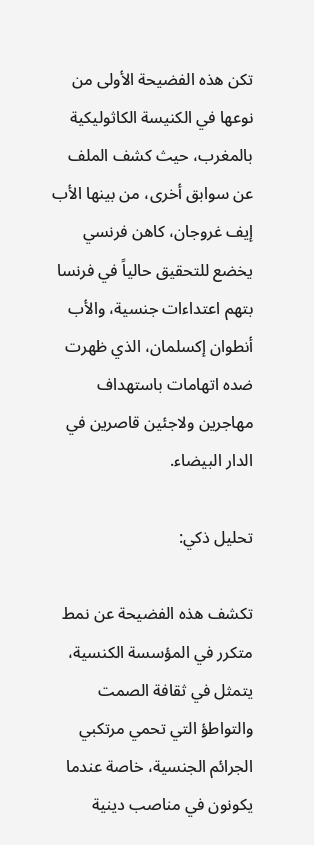تكن هذه الفضيحة الأولى من نوعها في الكنيسة الكاثوليكية بالمغرب، حيث كشف الملف عن سوابق أخرى، من بينها الأب إيف غروجان، كاهن فرنسي يخضع للتحقيق حالياً في فرنسا بتهم اعتداءات جنسية، والأب أنطوان إكسلمان، الذي ظهرت ضده اتهامات باستهداف مهاجرين ولاجئين قاصرين في الدار البيضاء.

تحليل ذكي:

تكشف هذه الفضيحة عن نمط متكرر في المؤسسة الكنسية، يتمثل في ثقافة الصمت والتواطؤ التي تحمي مرتكبي الجرائم الجنسية، خاصة عندما يكونون في مناصب دينية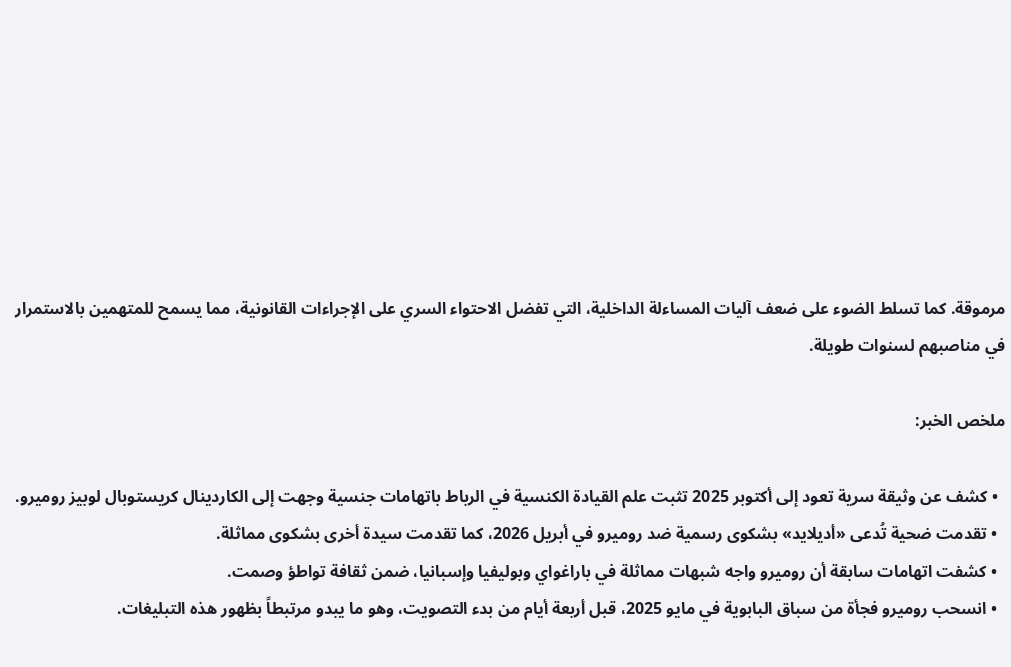مرموقة. كما تسلط الضوء على ضعف آليات المساءلة الداخلية، التي تفضل الاحتواء السري على الإجراءات القانونية، مما يسمح للمتهمين بالاستمرار في مناصبهم لسنوات طويلة.

ملخص الخبر:

  • كشف عن وثيقة سرية تعود إلى أكتوبر 2025 تثبت علم القيادة الكنسية في الرباط باتهامات جنسية وجهت إلى الكاردينال كريستوبال لوبيز روميرو.
  • تقدمت ضحية تُدعى «أديلايد» بشكوى رسمية ضد روميرو في أبريل 2026، كما تقدمت سيدة أخرى بشكوى مماثلة.
  • كشفت اتهامات سابقة أن روميرو واجه شبهات مماثلة في باراغواي وبوليفيا وإسبانيا، ضمن ثقافة تواطؤ وصمت.
  • انسحب روميرو فجأة من سباق البابوية في مايو 2025، قبل أربعة أيام من بدء التصويت، وهو ما يبدو مرتبطاً بظهور هذه التبليغات.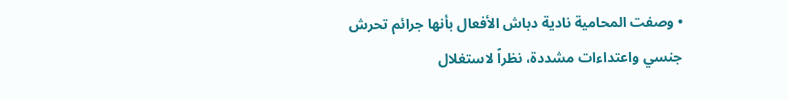• وصفت المحامية نادية دباش الأفعال بأنها جرائم تحرش جنسي واعتداءات مشددة، نظراً لاستغلال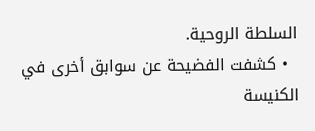السلطة الروحية.
  • كشفت الفضيحة عن سوابق أخرى في الكنيسة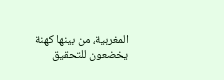المغربية، من بينها كهنة يخضعون للتحقيق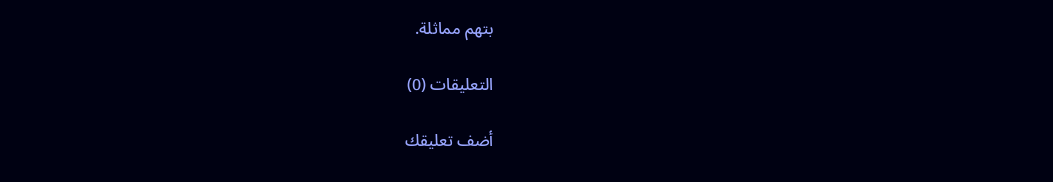بتهم مماثلة.

التعليقات (0)

أضف تعليقك